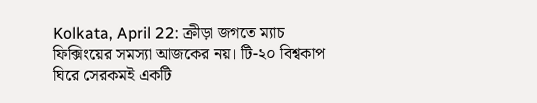Kolkata, April 22: ক্রীড়া জগতে ম্যাচ ফিক্সিংয়ের সমস্যা আজকের নয়। টি-২০ বিশ্বকাপ ঘিরে সেরকমই একটি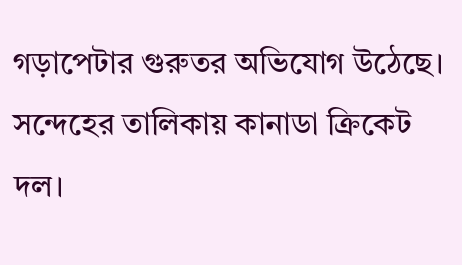গড়াপেটার গুরুতর অভিযোগ উঠেছে। সন্দেহের তালিকায় কানাডা ক্রিকেট দল।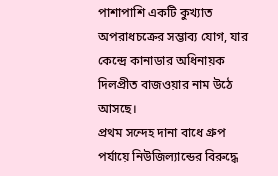পাশাপাশি একটি কুখ্যাত অপরাধচক্রের সম্ভাব্য যোগ, যার কেন্দ্রে কানাডার অধিনায়ক দিলপ্রীত বাজওয়ার নাম উঠে আসছে।
প্রথম সন্দেহ দানা বাধে গ্রুপ পর্যায়ে নিউজিল্যান্ডের বিরুদ্ধে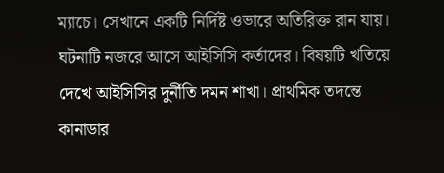ম্যাচে। সেখানে একটি নির্দিষ্ট ওভারে অতিরিক্ত রান যায়। ঘটনাটি নজরে আসে আইসিসি কর্তাদের। বিষয়টি খতিয়ে দেখে আইসিসির দুর্নীতি দমন শাখা। প্রাথমিক তদন্তে কানাডার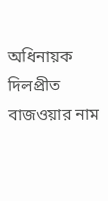অধিনায়ক দিলপ্রীত বাজওয়ার নাম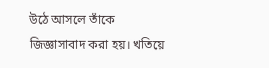উঠে আসলে তাঁকে জিজ্ঞাসাবাদ করা হয়। খতিয়ে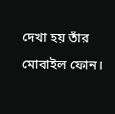দেখা হয় তাঁর মোবাইল ফোন।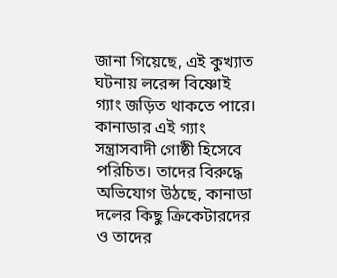জানা গিয়েছে, এই কুখ্যাত ঘটনায় লরেন্স বিষ্ণোই গ্যাং জড়িত থাকতে পারে। কানাডার এই গ্যাং সন্ত্রাসবাদী গোষ্ঠী হিসেবে পরিচিত। তাদের বিরুদ্ধে অভিযোগ উঠছে, কানাডা দলের কিছু ক্রিকেটারদের ও তাদের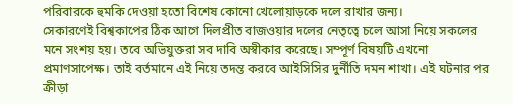পরিবারকে হুমকি দেওয়া হতো বিশেষ কোনো খেলোয়াড়কে দলে রাখার জন্য।
সেকারণেই বিশ্বকাপের ঠিক আগে দিলপ্রীত বাজওয়ার দলের নেতৃত্বে চলে আসা নিয়ে সকলের মনে সংশয় হয়। তবে অভিযুক্তরা সব দাবি অস্বীকার করেছে। সম্পূর্ণ বিষয়টি এখনো প্রমাণসাপেক্ষ। তাই বর্তমানে এই নিয়ে তদন্ত করবে আইসিসির দুর্নীতি দমন শাখা। এই ঘটনার পর ক্রীড়া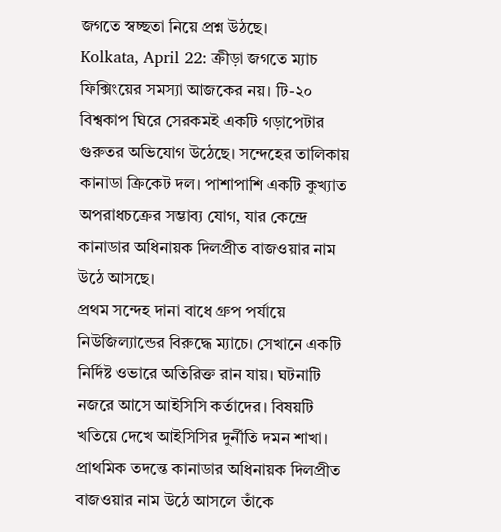জগতে স্বচ্ছতা নিয়ে প্রশ্ন উঠছে।
Kolkata, April 22: ক্রীড়া জগতে ম্যাচ ফিক্সিংয়ের সমস্যা আজকের নয়। টি-২০ বিশ্বকাপ ঘিরে সেরকমই একটি গড়াপেটার গুরুতর অভিযোগ উঠেছে। সন্দেহের তালিকায় কানাডা ক্রিকেট দল। পাশাপাশি একটি কুখ্যাত অপরাধচক্রের সম্ভাব্য যোগ, যার কেন্দ্রে কানাডার অধিনায়ক দিলপ্রীত বাজওয়ার নাম উঠে আসছে।
প্রথম সন্দেহ দানা বাধে গ্রুপ পর্যায়ে নিউজিল্যান্ডের বিরুদ্ধে ম্যাচে। সেখানে একটি নির্দিষ্ট ওভারে অতিরিক্ত রান যায়। ঘটনাটি নজরে আসে আইসিসি কর্তাদের। বিষয়টি খতিয়ে দেখে আইসিসির দুর্নীতি দমন শাখা। প্রাথমিক তদন্তে কানাডার অধিনায়ক দিলপ্রীত বাজওয়ার নাম উঠে আসলে তাঁকে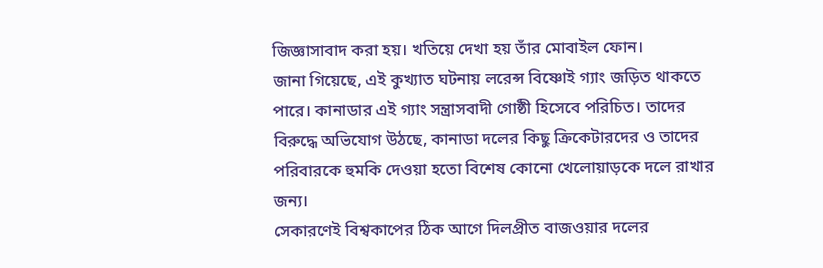জিজ্ঞাসাবাদ করা হয়। খতিয়ে দেখা হয় তাঁর মোবাইল ফোন।
জানা গিয়েছে, এই কুখ্যাত ঘটনায় লরেন্স বিষ্ণোই গ্যাং জড়িত থাকতে পারে। কানাডার এই গ্যাং সন্ত্রাসবাদী গোষ্ঠী হিসেবে পরিচিত। তাদের বিরুদ্ধে অভিযোগ উঠছে, কানাডা দলের কিছু ক্রিকেটারদের ও তাদের পরিবারকে হুমকি দেওয়া হতো বিশেষ কোনো খেলোয়াড়কে দলে রাখার জন্য।
সেকারণেই বিশ্বকাপের ঠিক আগে দিলপ্রীত বাজওয়ার দলের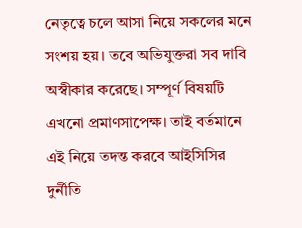নেতৃত্বে চলে আসা নিয়ে সকলের মনে সংশয় হয়। তবে অভিযুক্তরা সব দাবি অস্বীকার করেছে। সম্পূর্ণ বিষয়টি এখনো প্রমাণসাপেক্ষ। তাই বর্তমানে এই নিয়ে তদন্ত করবে আইসিসির দুর্নীতি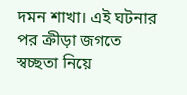দমন শাখা। এই ঘটনার পর ক্রীড়া জগতে স্বচ্ছতা নিয়ে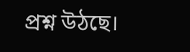প্রশ্ন উঠছে।